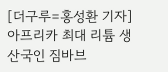[더구루=홍성환 기자] 아프리카 최대 리튬 생산국인 짐바브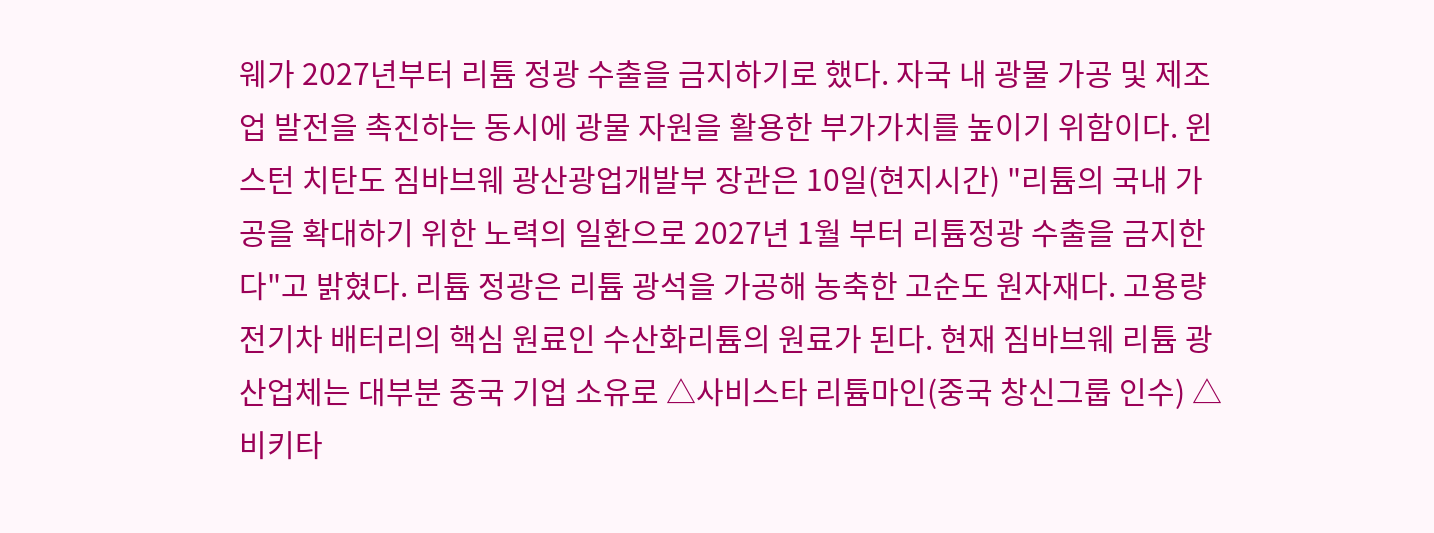웨가 2027년부터 리튬 정광 수출을 금지하기로 했다. 자국 내 광물 가공 및 제조업 발전을 촉진하는 동시에 광물 자원을 활용한 부가가치를 높이기 위함이다. 윈스턴 치탄도 짐바브웨 광산광업개발부 장관은 10일(현지시간) "리튬의 국내 가공을 확대하기 위한 노력의 일환으로 2027년 1월 부터 리튬정광 수출을 금지한다"고 밝혔다. 리튬 정광은 리튬 광석을 가공해 농축한 고순도 원자재다. 고용량 전기차 배터리의 핵심 원료인 수산화리튬의 원료가 된다. 현재 짐바브웨 리튬 광산업체는 대부분 중국 기업 소유로 △사비스타 리튬마인(중국 창신그룹 인수) △비키타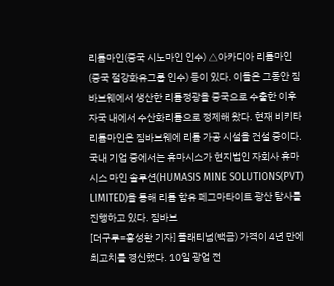리튬마인(중국 시노마인 인수) △아카디아 리튬마인(중국 절강화유그룹 인수) 등이 있다. 이들은 그동안 짐바브웨에서 생산한 리튬정광을 중국으로 수출한 이후 자국 내에서 수산화리튬으로 정제해 왔다. 현재 비키타 리튬마인은 짐바브웨에 리튬 가공 시설을 건설 중이다. 국내 기업 중에서는 휴마시스가 현지법인 자회사 휴마시스 마인 솔루션(HUMASIS MINE SOLUTIONS(PVT) LIMITED)을 통해 리튬 함유 페그마타이트 광산 탐사를 진행하고 있다. 짐바브
[더구루=홍성환 기자] 플래티넘(백금) 가격이 4년 만에 최고치를 경신했다. 10일 광업 전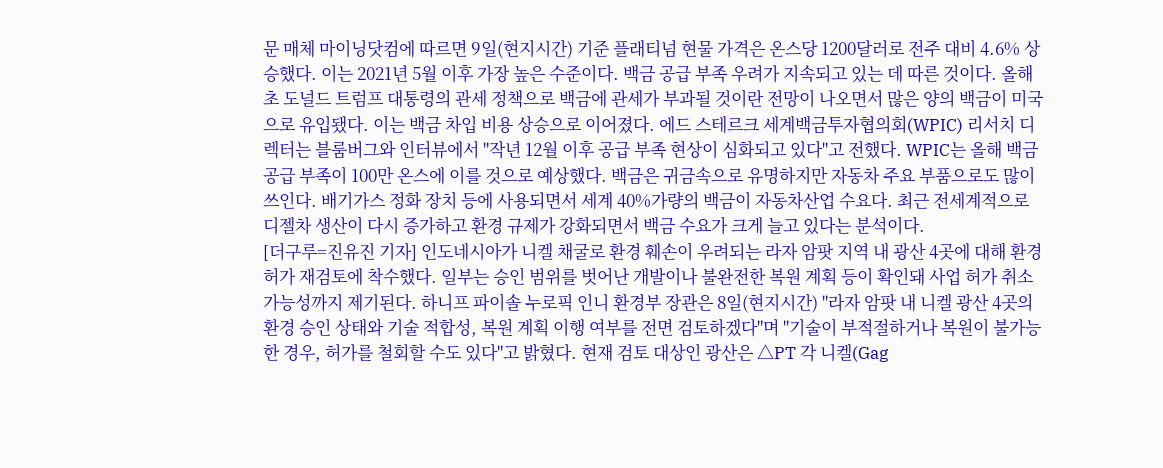문 매체 마이닝닷컴에 따르면 9일(현지시간) 기준 플래티넘 현물 가격은 온스당 1200달러로 전주 대비 4.6% 상승했다. 이는 2021년 5월 이후 가장 높은 수준이다. 백금 공급 부족 우려가 지속되고 있는 데 따른 것이다. 올해 초 도널드 트럼프 대통령의 관세 정책으로 백금에 관세가 부과될 것이란 전망이 나오면서 많은 양의 백금이 미국으로 유입됐다. 이는 백금 차입 비용 상승으로 이어졌다. 에드 스테르크 세계백금투자협의회(WPIC) 리서치 디렉터는 블룸버그와 인터뷰에서 "작년 12월 이후 공급 부족 현상이 심화되고 있다"고 전했다. WPIC는 올해 백금 공급 부족이 100만 온스에 이를 것으로 예상했다. 백금은 귀금속으로 유명하지만 자동차 주요 부품으로도 많이 쓰인다. 배기가스 정화 장치 등에 사용되면서 세계 40%가량의 백금이 자동차산업 수요다. 최근 전세계적으로 디젤차 생산이 다시 증가하고 환경 규제가 강화되면서 백금 수요가 크게 늘고 있다는 분석이다.
[더구루=진유진 기자] 인도네시아가 니켈 채굴로 환경 훼손이 우려되는 라자 암팟 지역 내 광산 4곳에 대해 환경 허가 재검토에 착수했다. 일부는 승인 범위를 벗어난 개발이나 불완전한 복원 계획 등이 확인돼 사업 허가 취소 가능성까지 제기된다. 하니프 파이솔 누로픽 인니 환경부 장관은 8일(현지시간) "라자 암팟 내 니켈 광산 4곳의 환경 승인 상태와 기술 적합성, 복원 계획 이행 여부를 전면 검토하겠다"며 "기술이 부적절하거나 복원이 불가능한 경우, 허가를 철회할 수도 있다"고 밝혔다. 현재 검토 대상인 광산은 △PT 각 니켈(Gag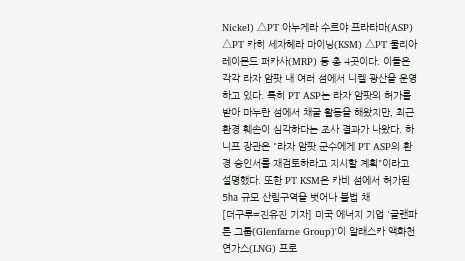Nickel) △PT 아누게라 수르야 프라타마(ASP) △PT 카히 세자헤라 마이닝(KSM) △PT 물리아 레이몬드 퍼카사(MRP) 등 총 4곳이다. 이들은 각각 라자 암팟 내 여러 섬에서 니켈 광산을 운영하고 있다. 특히 PT ASP는 라자 암팟의 허가를 받아 마누란 섬에서 채굴 활동을 해왔지만, 최근 환경 훼손이 심각하다는 조사 결과가 나왔다. 하니프 장관은 "라자 암팟 군수에게 PT ASP의 환경 승인서를 재검토하라고 지시할 계획"이라고 설명했다. 또한 PT KSM은 카비 섬에서 허가된 5㏊ 규모 산림구역을 벗어나 불법 채
[더구루=진유진 기자] 미국 에너지 기업 '글랜파른 그룹(Glenfarne Group)'이 알래스카 액화천연가스(LNG) 프로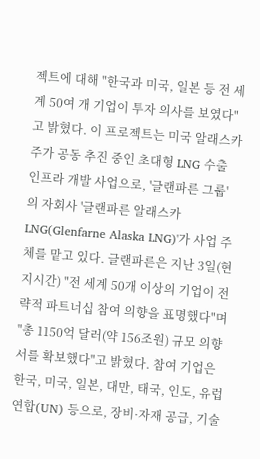젝트에 대해 "한국과 미국, 일본 등 전 세계 50여 개 기업이 투자 의사를 보였다"고 밝혔다. 이 프로젝트는 미국 알래스카주가 공동 추진 중인 초대형 LNG 수출 인프라 개발 사업으로, '글랜파른 그룹'의 자회사 '글랜파른 알래스카 LNG(Glenfarne Alaska LNG)'가 사업 주체를 맡고 있다. 글랜파른은 지난 3일(현지시간) "전 세계 50개 이상의 기업이 전략적 파트너십 참여 의향을 표명했다"며 "총 1150억 달러(약 156조원) 규모 의향서를 확보했다"고 밝혔다. 참여 기업은 한국, 미국, 일본, 대만, 태국, 인도, 유럽연합(UN) 등으로, 장비·자재 공급, 기술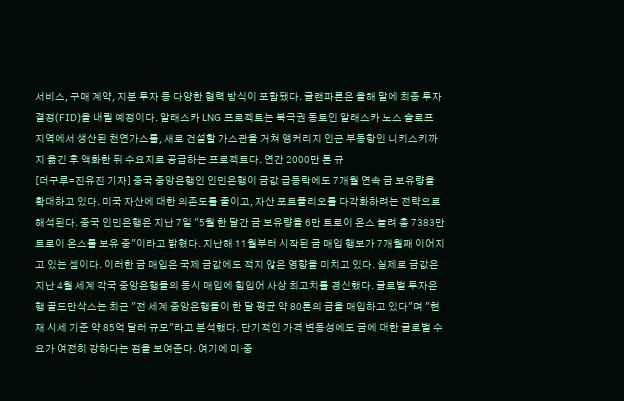서비스, 구매 계약, 지분 투자 등 다양한 협력 방식이 포함됐다. 글랜파른은 올해 말에 최종 투자 결정(FID)을 내릴 예정이다. 알래스카 LNG 프로젝트는 북극권 동토인 알래스카 노스 슬로프 지역에서 생산된 천연가스를, 새로 건설할 가스관을 거쳐 앵커리지 인근 부동항인 니키스키까지 옮긴 후 액화한 뒤 수요지로 공급하는 프로젝트다. 연간 2000만 톤 규
[더구루=진유진 기자] 중국 중앙은행인 인민은행이 금값 급등락에도 7개월 연속 금 보유량을 확대하고 있다. 미국 자산에 대한 의존도를 줄이고, 자산 포트폴리오를 다각화하려는 전략으로 해석된다. 중국 인민은행은 지난 7일 "5월 한 달간 금 보유량을 6만 트로이 온스 늘려 총 7383만 트로이 온스를 보유 중"이라고 밝혔다. 지난해 11월부터 시작된 금 매입 행보가 7개월째 이어지고 있는 셈이다. 이러한 금 매입은 국제 금값에도 적지 않은 영향을 미치고 있다. 실제로 금값은 지난 4월 세계 각국 중앙은행들의 동시 매입에 힘입어 사상 최고치를 경신했다. 글로벌 투자은행 골드만삭스는 최근 "전 세계 중앙은행들이 한 달 평균 약 80톤의 금을 매입하고 있다"며 "현재 시세 기준 약 85억 달러 규모"라고 분석했다. 단기적인 가격 변동성에도 금에 대한 글로벌 수요가 여전히 강하다는 점을 보여준다. 여기에 미·중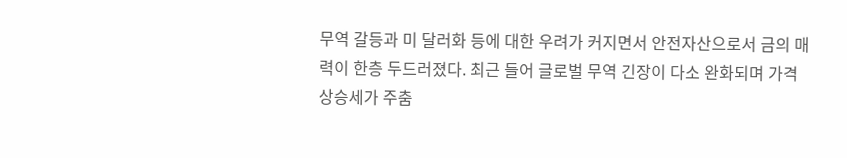무역 갈등과 미 달러화 등에 대한 우려가 커지면서 안전자산으로서 금의 매력이 한층 두드러졌다. 최근 들어 글로벌 무역 긴장이 다소 완화되며 가격 상승세가 주춤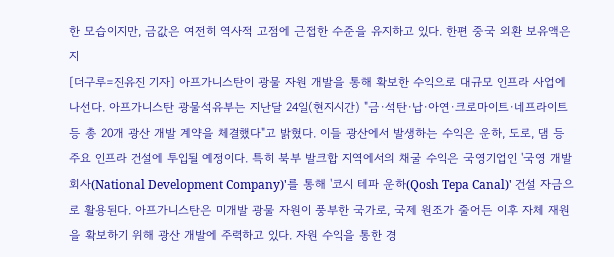한 모습이지만, 금값은 여전히 역사적 고점에 근접한 수준을 유지하고 있다. 한편 중국 외환 보유액은 지
[더구루=진유진 기자] 아프가니스탄이 광물 자원 개발을 통해 확보한 수익으로 대규모 인프라 사업에 나선다. 아프가니스탄 광물석유부는 지난달 24일(현지시간) "금·석탄·납·아연·크로마이트·네프라이트 등 총 20개 광산 개발 계약을 체결했다"고 밝혔다. 이들 광산에서 발생하는 수익은 운하, 도로, 댐 등 주요 인프라 건설에 투입될 예정이다. 특히 북부 발크합 지역에서의 채굴 수익은 국영기업인 '국영 개발 회사(National Development Company)'를 통해 '코시 테파 운하(Qosh Tepa Canal)' 건설 자금으로 활용된다. 아프가니스탄은 미개발 광물 자원이 풍부한 국가로, 국제 원조가 줄어든 이후 자체 재원을 확보하기 위해 광산 개발에 주력하고 있다. 자원 수익을 통한 경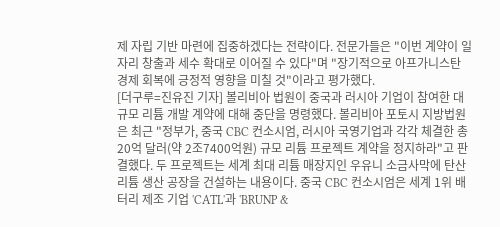제 자립 기반 마련에 집중하겠다는 전략이다. 전문가들은 "이번 계약이 일자리 창출과 세수 확대로 이어질 수 있다"며 "장기적으로 아프가니스탄 경제 회복에 긍정적 영향을 미칠 것"이라고 평가했다.
[더구루=진유진 기자] 볼리비아 법원이 중국과 러시아 기업이 참여한 대규모 리튬 개발 계약에 대해 중단을 명령했다. 볼리비아 포토시 지방법원은 최근 "정부가, 중국 CBC 컨소시엄, 러시아 국영기업과 각각 체결한 총 20억 달러(약 2조7400억원) 규모 리튬 프로젝트 계약을 정지하라"고 판결했다. 두 프로젝트는 세계 최대 리튬 매장지인 우유니 소금사막에 탄산리튬 생산 공장을 건설하는 내용이다. 중국 CBC 컨소시엄은 세계 1위 배터리 제조 기업 'CATL'과 'BRUNP &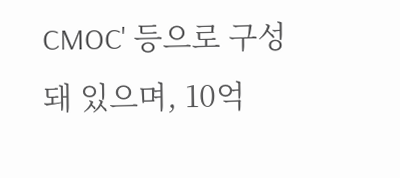CMOC' 등으로 구성돼 있으며, 10억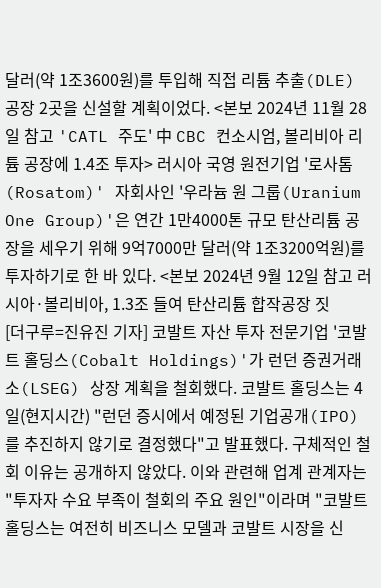달러(약 1조3600원)를 투입해 직접 리튬 추출(DLE) 공장 2곳을 신설할 계획이었다. <본보 2024년 11월 28일 참고 'CATL 주도' 中 CBC 컨소시엄, 볼리비아 리튬 공장에 1.4조 투자> 러시아 국영 원전기업 '로사톰(Rosatom)' 자회사인 '우라늄 원 그룹(Uranium One Group)'은 연간 1만4000톤 규모 탄산리튬 공장을 세우기 위해 9억7000만 달러(약 1조3200억원)를 투자하기로 한 바 있다. <본보 2024년 9월 12일 참고 러시아·볼리비아, 1.3조 들여 탄산리튬 합작공장 짓
[더구루=진유진 기자] 코발트 자산 투자 전문기업 '코발트 홀딩스(Cobalt Holdings)'가 런던 증권거래소(LSEG) 상장 계획을 철회했다. 코발트 홀딩스는 4일(현지시간) "런던 증시에서 예정된 기업공개(IPO)를 추진하지 않기로 결정했다"고 발표했다. 구체적인 철회 이유는 공개하지 않았다. 이와 관련해 업계 관계자는 "투자자 수요 부족이 철회의 주요 원인"이라며 "코발트 홀딩스는 여전히 비즈니스 모델과 코발트 시장을 신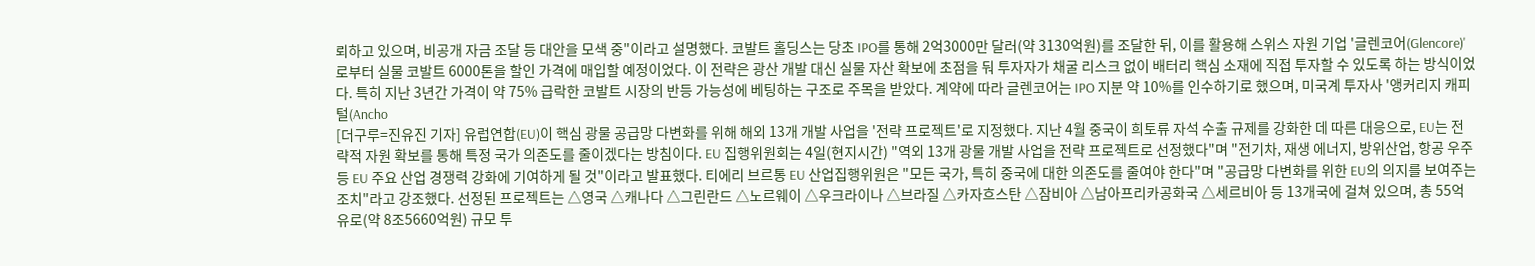뢰하고 있으며, 비공개 자금 조달 등 대안을 모색 중"이라고 설명했다. 코발트 홀딩스는 당초 IPO를 통해 2억3000만 달러(약 3130억원)를 조달한 뒤, 이를 활용해 스위스 자원 기업 '글렌코어(Glencore)'로부터 실물 코발트 6000톤을 할인 가격에 매입할 예정이었다. 이 전략은 광산 개발 대신 실물 자산 확보에 초점을 둬 투자자가 채굴 리스크 없이 배터리 핵심 소재에 직접 투자할 수 있도록 하는 방식이었다. 특히 지난 3년간 가격이 약 75% 급락한 코발트 시장의 반등 가능성에 베팅하는 구조로 주목을 받았다. 계약에 따라 글렌코어는 IPO 지분 약 10%를 인수하기로 했으며, 미국계 투자사 '앵커리지 캐피털(Ancho
[더구루=진유진 기자] 유럽연합(EU)이 핵심 광물 공급망 다변화를 위해 해외 13개 개발 사업을 '전략 프로젝트'로 지정했다. 지난 4월 중국이 희토류 자석 수출 규제를 강화한 데 따른 대응으로, EU는 전략적 자원 확보를 통해 특정 국가 의존도를 줄이겠다는 방침이다. EU 집행위원회는 4일(현지시간) "역외 13개 광물 개발 사업을 전략 프로젝트로 선정했다"며 "전기차, 재생 에너지, 방위산업, 항공 우주 등 EU 주요 산업 경쟁력 강화에 기여하게 될 것"이라고 발표했다. 티에리 브르통 EU 산업집행위원은 "모든 국가, 특히 중국에 대한 의존도를 줄여야 한다"며 "공급망 다변화를 위한 EU의 의지를 보여주는 조치"라고 강조했다. 선정된 프로젝트는 △영국 △캐나다 △그린란드 △노르웨이 △우크라이나 △브라질 △카자흐스탄 △잠비아 △남아프리카공화국 △세르비아 등 13개국에 걸쳐 있으며, 총 55억 유로(약 8조5660억원) 규모 투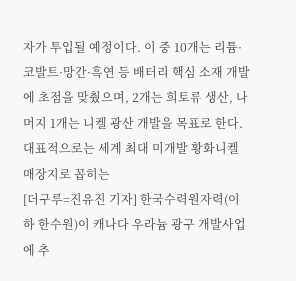자가 투입될 예정이다. 이 중 10개는 리튬·코발트·망간·흑연 등 배터리 핵심 소재 개발에 초점을 맞췄으며, 2개는 희토류 생산, 나머지 1개는 니켈 광산 개발을 목표로 한다. 대표적으로는 세계 최대 미개발 황화니켈 매장지로 꼽히는
[더구루=진유진 기자] 한국수력원자력(이하 한수원)이 캐나다 우라늄 광구 개발사업에 추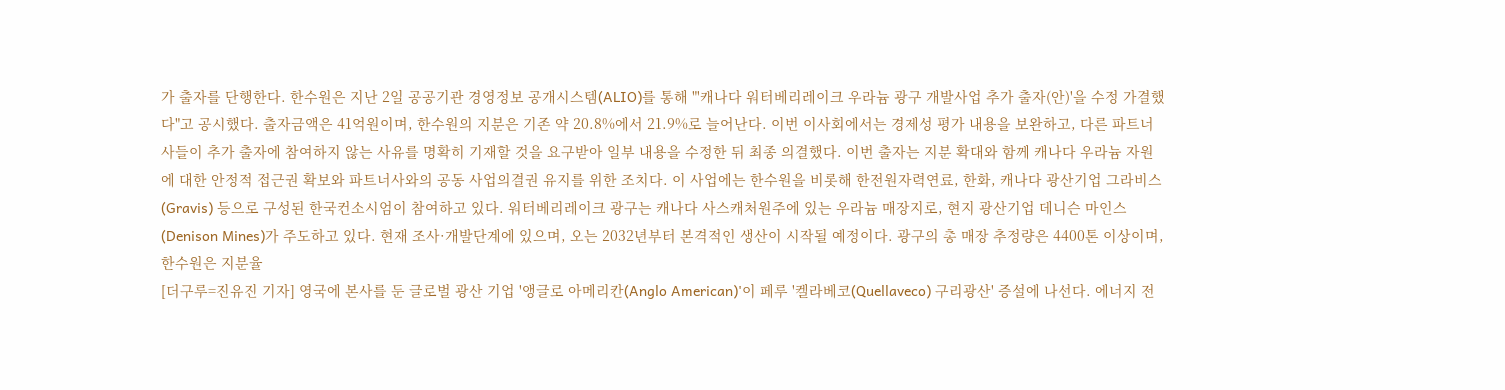가 출자를 단행한다. 한수원은 지난 2일 공공기관 경영정보 공개시스템(ALIO)를 통해 "'캐나다 워터베리레이크 우라늄 광구 개발사업 추가 출자(안)'을 수정 가결했다"고 공시했다. 출자금액은 41억원이며, 한수원의 지분은 기존 약 20.8%에서 21.9%로 늘어난다. 이번 이사회에서는 경제성 평가 내용을 보완하고, 다른 파트너사들이 추가 출자에 참여하지 않는 사유를 명확히 기재할 것을 요구받아 일부 내용을 수정한 뒤 최종 의결했다. 이번 출자는 지분 확대와 함께 캐나다 우라늄 자원에 대한 안정적 접근권 확보와 파트너사와의 공동 사업의결권 유지를 위한 조치다. 이 사업에는 한수원을 비롯해 한전원자력연료, 한화, 캐나다 광산기업 그라비스(Gravis) 등으로 구성된 한국컨소시엄이 참여하고 있다. 워터베리레이크 광구는 캐나다 사스캐처원주에 있는 우라늄 매장지로, 현지 광산기업 데니슨 마인스(Denison Mines)가 주도하고 있다. 현재 조사·개발단계에 있으며, 오는 2032년부터 본격적인 생산이 시작될 예정이다. 광구의 총 매장 추정량은 4400톤 이상이며, 한수원은 지분율
[더구루=진유진 기자] 영국에 본사를 둔 글로벌 광산 기업 '앵글로 아메리칸(Anglo American)'이 페루 '켈라베코(Quellaveco) 구리광산' 증설에 나선다. 에너지 전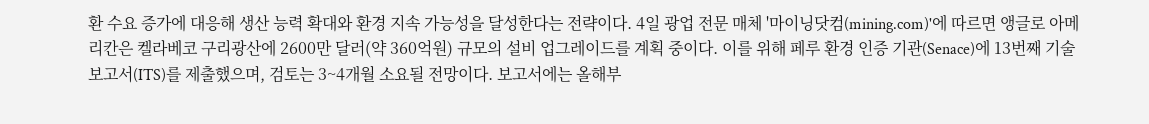환 수요 증가에 대응해 생산 능력 확대와 환경 지속 가능성을 달성한다는 전략이다. 4일 광업 전문 매체 '마이닝닷컴(mining.com)'에 따르면 앵글로 아메리칸은 켈라베코 구리광산에 2600만 달러(약 360억원) 규모의 설비 업그레이드를 계획 중이다. 이를 위해 페루 환경 인증 기관(Senace)에 13번째 기술 보고서(ITS)를 제출했으며, 검토는 3~4개월 소요될 전망이다. 보고서에는 올해부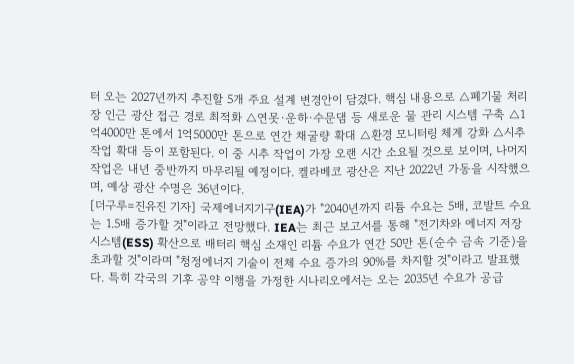터 오는 2027년까지 추진할 5개 주요 설계 변경안이 담겼다. 핵심 내용으로 △폐기물 처리장 인근 광산 접근 경로 최적화 △연못·운하·수문댐 등 새로운 물 관리 시스템 구축 △1억4000만 톤에서 1억5000만 톤으로 연간 채굴량 확대 △환경 모니터링 체계 강화 △시추 작업 확대 등이 포함된다. 이 중 시추 작업이 가장 오랜 시간 소요될 것으로 보이며, 나머지 작업은 내년 중반까지 마무리될 예정이다. 켈라베코 광산은 지난 2022년 가동을 시작했으며, 예상 광산 수명은 36년이다.
[더구루=진유진 기자] 국제에너지기구(IEA)가 "2040년까지 리튬 수요는 5배, 코발트 수요는 1.5배 증가할 것"이라고 전망했다. IEA는 최근 보고서를 통해 "전기차와 에너지 저장 시스템(ESS) 확산으로 배터리 핵심 소재인 리튬 수요가 연간 50만 톤(순수 금속 기준)을 초과할 것"이라며 "청정에너지 기술이 전체 수요 증가의 90%를 차지할 것"이라고 발표했다. 특히 각국의 기후 공약 이행을 가정한 시나리오에서는 오는 2035년 수요가 공급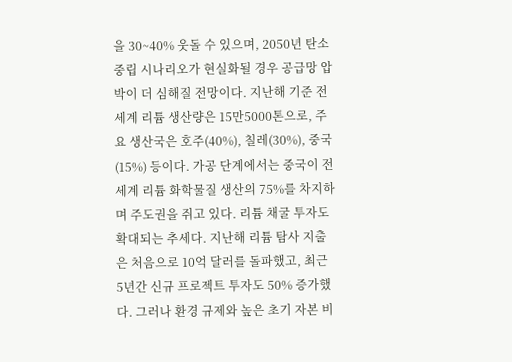을 30~40% 웃돌 수 있으며, 2050년 탄소중립 시나리오가 현실화될 경우 공급망 압박이 더 심해질 전망이다. 지난해 기준 전 세계 리튬 생산량은 15만5000톤으로, 주요 생산국은 호주(40%), 칠레(30%), 중국(15%) 등이다. 가공 단계에서는 중국이 전 세계 리튬 화학물질 생산의 75%를 차지하며 주도권을 쥐고 있다. 리튬 채굴 투자도 확대되는 추세다. 지난해 리튬 탐사 지출은 처음으로 10억 달러를 돌파했고, 최근 5년간 신규 프로젝트 투자도 50% 증가했다. 그러나 환경 규제와 높은 초기 자본 비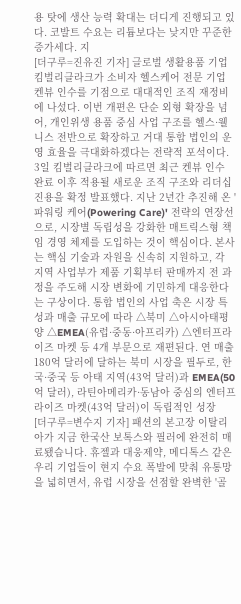용 탓에 생산 능력 확대는 더디게 진행되고 있다. 코발트 수요는 리튬보다는 낮지만 꾸준한 증가세다. 지
[더구루=진유진 기자] 글로벌 생활용품 기업 킴벌리클라크가 소비자 헬스케어 전문 기업 켄뷰 인수를 기점으로 대대적인 조직 재정비에 나섰다. 이번 개편은 단순 외형 확장을 넘어, 개인위생 용품 중심 사업 구조를 헬스·웰니스 전반으로 확장하고 거대 통합 법인의 운영 효율을 극대화하겠다는 전략적 포석이다. 3일 킴벌리클라크에 따르면 최근 켄뷰 인수 완료 이후 적용될 새로운 조직 구조와 리더십 진용을 확정 발표했다. 지난 2년간 추진해 온 '파워링 케어(Powering Care)' 전략의 연장선으로, 시장별 독립성을 강화한 매트릭스형 책임 경영 체제를 도입하는 것이 핵심이다. 본사는 핵심 기술과 자원을 신속히 지원하고, 각 지역 사업부가 제품 기획부터 판매까지 전 과정을 주도해 시장 변화에 기민하게 대응한다는 구상이다. 통합 법인의 사업 축은 시장 특성과 매출 규모에 따라 △북미 △아시아태평양 △EMEA(유럽·중동·아프리카) △엔터프라이즈 마켓 등 4개 부문으로 재편된다. 연 매출 180억 달러에 달하는 북미 시장을 필두로, 한국·중국 등 아태 지역(43억 달러)과 EMEA(50억 달러), 라틴아메리카·동남아 중심의 엔터프라이즈 마켓(43억 달러)이 독립적인 성장
[더구루=변수지 기자] 패션의 본고장 이탈리아가 지금 한국산 보톡스와 필러에 완전히 매료됐습니다. 휴젤과 대웅제약, 메디톡스 같은 우리 기업들이 현지 수요 폭발에 맞춰 유통망을 넓히면서, 유럽 시장을 선점할 완벽한 '골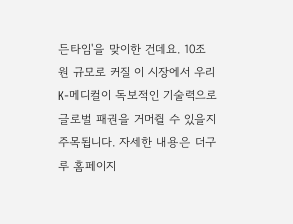든타임'을 맞이한 건데요. 10조 원 규모로 커질 이 시장에서 우리 K-메디컬이 독보적인 기술력으로 글로벌 패권을 거머쥘 수 있을지 주목됩니다. 자세한 내용은 더구루 홈페이지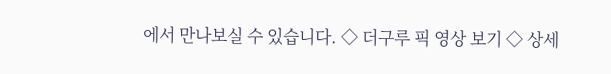에서 만나보실 수 있습니다. ◇ 더구루 픽 영상 보기 ◇ 상세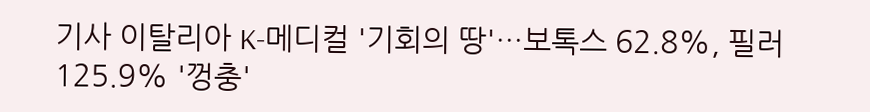기사 이탈리아 K-메디컬 '기회의 땅'…보톡스 62.8%, 필러 125.9% '껑충'